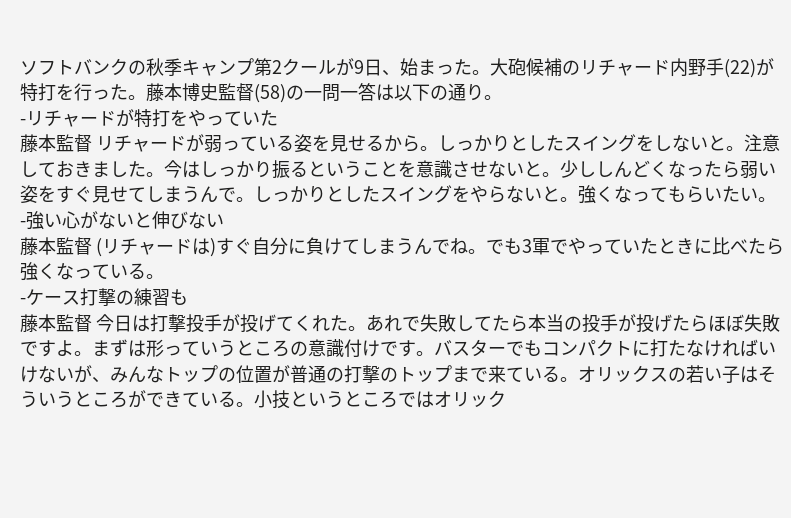ソフトバンクの秋季キャンプ第2クールが9日、始まった。大砲候補のリチャード内野手(22)が特打を行った。藤本博史監督(58)の一問一答は以下の通り。
-リチャードが特打をやっていた
藤本監督 リチャードが弱っている姿を見せるから。しっかりとしたスイングをしないと。注意しておきました。今はしっかり振るということを意識させないと。少ししんどくなったら弱い姿をすぐ見せてしまうんで。しっかりとしたスイングをやらないと。強くなってもらいたい。
-強い心がないと伸びない
藤本監督 (リチャードは)すぐ自分に負けてしまうんでね。でも3軍でやっていたときに比べたら強くなっている。
-ケース打撃の練習も
藤本監督 今日は打撃投手が投げてくれた。あれで失敗してたら本当の投手が投げたらほぼ失敗ですよ。まずは形っていうところの意識付けです。バスターでもコンパクトに打たなければいけないが、みんなトップの位置が普通の打撃のトップまで来ている。オリックスの若い子はそういうところができている。小技というところではオリック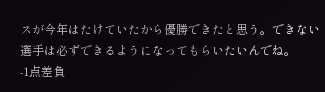スが今年はたけていたから優勝できたと思う。できない選手は必ずできるようになってもらいたいんでね。
-1点差負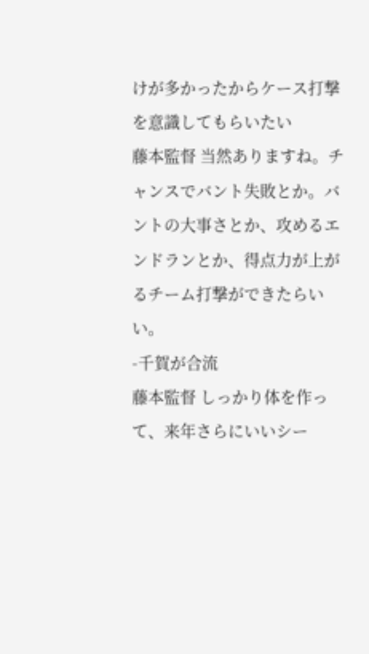けが多かったからケース打撃を意識してもらいたい
藤本監督 当然ありますね。チャンスでバント失敗とか。バントの大事さとか、攻めるエンドランとか、得点力が上がるチーム打撃ができたらいい。
-千賀が合流
藤本監督 しっかり体を作って、来年さらにいいシー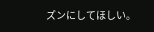ズンにしてほしい。